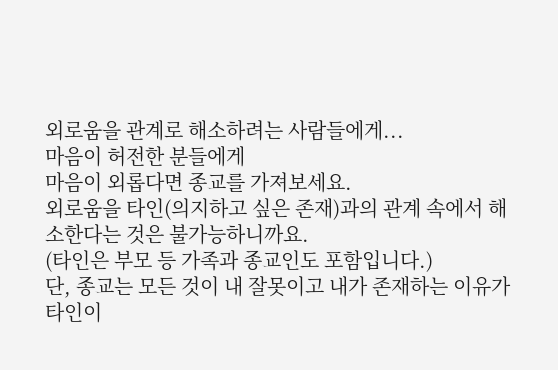외로움을 관계로 해소하려는 사람들에게...
마음이 허전한 분들에게
마음이 외롭다면 종교를 가져보세요.
외로움을 타인(의지하고 싶은 존재)과의 관계 속에서 해소한다는 것은 불가능하니까요.
(타인은 부모 등 가족과 종교인도 포함입니다.)
단, 종교는 모든 것이 내 잘못이고 내가 존재하는 이유가 타인이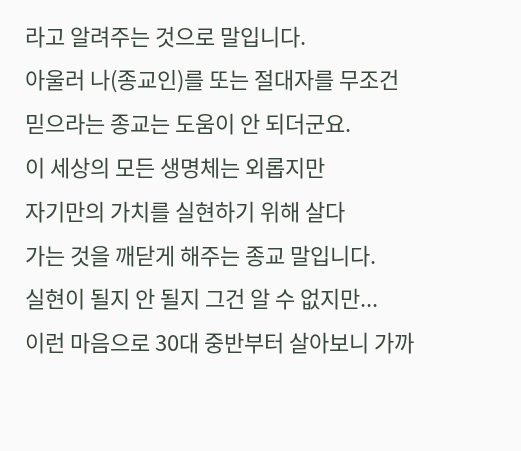라고 알려주는 것으로 말입니다.
아울러 나(종교인)를 또는 절대자를 무조건 믿으라는 종교는 도움이 안 되더군요.
이 세상의 모든 생명체는 외롭지만
자기만의 가치를 실현하기 위해 살다
가는 것을 깨닫게 해주는 종교 말입니다.
실현이 될지 안 될지 그건 알 수 없지만...
이런 마음으로 30대 중반부터 살아보니 가까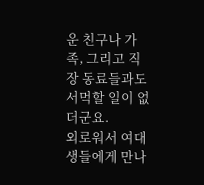운 친구나 가족, 그리고 직장 동료들과도 서먹할 일이 없더군요.
외로워서 여대생들에게 만나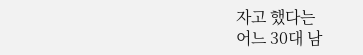자고 했다는
어느 30대 남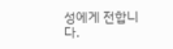성에게 전합니다.